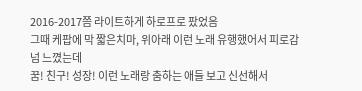2016-2017쯤 라이트하게 하로프로 팠었음
그때 케팝에 막 짧은치마, 위아래 이런 노래 유행했어서 피로감 넘 느꼈는데
꿈! 친구! 성장! 이런 노래랑 춤하는 애들 보고 신선해서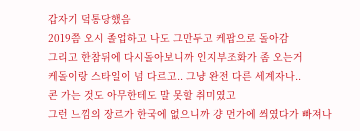갑자기 덬통당했음
2019쯤 오시 졸업하고 나도 그만두고 케팝으로 돌아감
그리고 한참뒤에 다시돌아보니까 인지부조화가 좀 오는거
케돌이랑 스타일이 넘 다르고.. 그냥 완전 다른 세계자나..
콘 가는 것도 아무한테도 말 못할 취미였고
그런 느낌의 장르가 한국에 없으니까 걍 먼가에 씌였다가 빠져나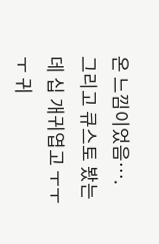온 느낌이었음….
그리고 큐스토 봤는데 십 개귀엽고 ㅜㅜㅜ 귀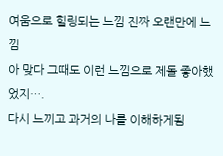여움으로 힐링되는 느낌 진짜 오랜만에 느낌
아 맞다 그때도 이런 느낌으로 제돌 좋아했었지….
다시 느끼고 과거의 나를 이해하게됨